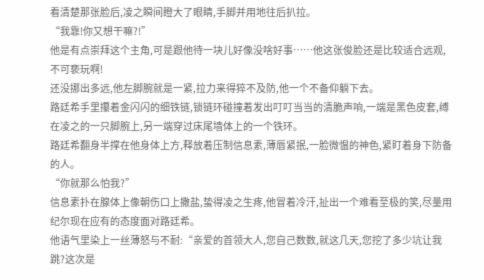看清楚那张脸后,凌之瞬间瞪大了眼睛,手脚并用地往后扒拉。
“我靠!你又想干嘛?!”
他是有点崇拜这个主角,可是跟他待一块儿好像没啥好事……他这张俊脸还是比较适合远观,不可亵玩啊!
还没挪出多远,他左脚腕就是一紧,拉力来得猝不及防,他一个不备仰躺下去。
路廷希手里攥着金闪闪的细铁链,锁链环碰撞着发出叮叮当当的清脆声响,一端是黑色皮套,缚在凌之的一只脚腕上,另一端穿过床尾墙体上的一个铁环。
路廷希翻身半撑在他身体上方,释放着压制信息素,薄唇紧抿,一脸微愠的神色,紧盯着身下防备的人。
“你就那么怕我?”
信息素扑在腺体上像朝伤口上撒盐,蛰得凌之生疼,他冒着冷汗,扯出一个难看至极的笑,尽量用纪尔现在应有的态度面对路廷希。
他语气里染上一丝薄怒与不耐:“亲爱的首领大人,您自己数数,就这几天,您挖了多少坑让我跳?这次是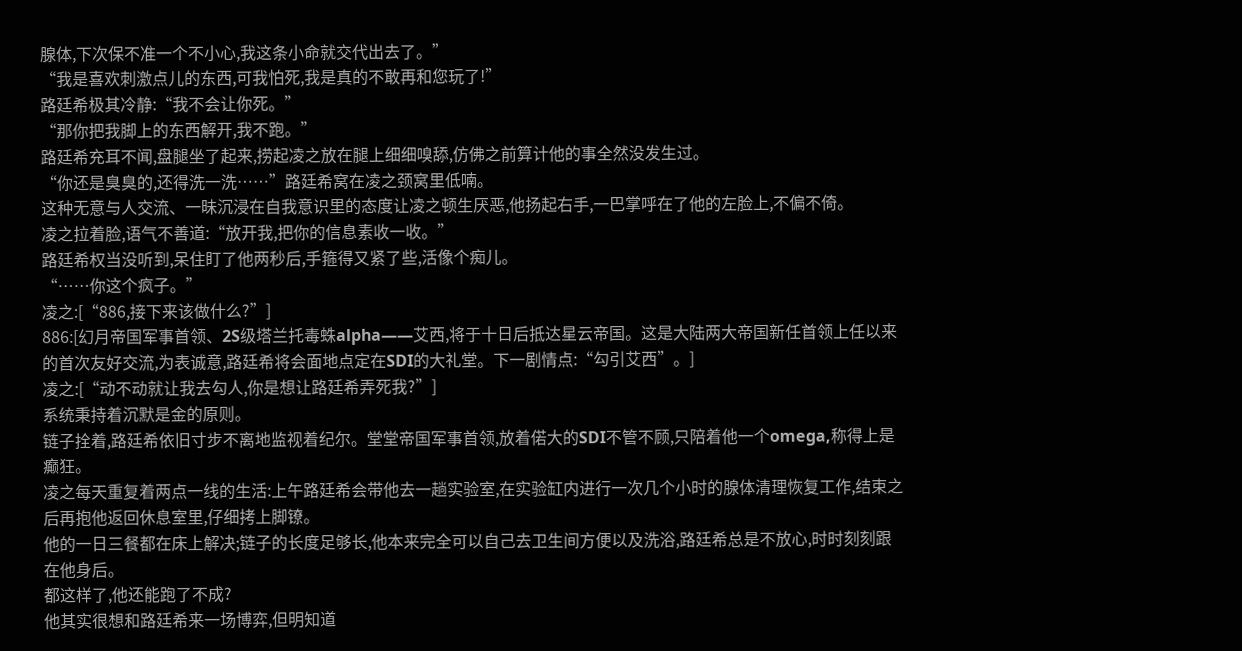腺体,下次保不准一个不小心,我这条小命就交代出去了。”
“我是喜欢刺激点儿的东西,可我怕死,我是真的不敢再和您玩了!”
路廷希极其冷静:“我不会让你死。”
“那你把我脚上的东西解开,我不跑。”
路廷希充耳不闻,盘腿坐了起来,捞起凌之放在腿上细细嗅舔,仿佛之前算计他的事全然没发生过。
“你还是臭臭的,还得洗一洗……”路廷希窝在凌之颈窝里低喃。
这种无意与人交流、一昧沉浸在自我意识里的态度让凌之顿生厌恶,他扬起右手,一巴掌呼在了他的左脸上,不偏不倚。
凌之拉着脸,语气不善道:“放开我,把你的信息素收一收。”
路廷希权当没听到,呆住盯了他两秒后,手箍得又紧了些,活像个痴儿。
“……你这个疯子。”
凌之:[“886,接下来该做什么?”]
886:[幻月帝国军事首领、2S级塔兰托毒蛛alpha——艾西,将于十日后抵达星云帝国。这是大陆两大帝国新任首领上任以来的首次友好交流,为表诚意,路廷希将会面地点定在SDI的大礼堂。下一剧情点:“勾引艾西”。]
凌之:[“动不动就让我去勾人,你是想让路廷希弄死我?”]
系统秉持着沉默是金的原则。
链子拴着,路廷希依旧寸步不离地监视着纪尔。堂堂帝国军事首领,放着偌大的SDI不管不顾,只陪着他一个omega,称得上是癫狂。
凌之每天重复着两点一线的生活:上午路廷希会带他去一趟实验室,在实验缸内进行一次几个小时的腺体清理恢复工作,结束之后再抱他返回休息室里,仔细拷上脚镣。
他的一日三餐都在床上解决;链子的长度足够长,他本来完全可以自己去卫生间方便以及洗浴,路廷希总是不放心,时时刻刻跟在他身后。
都这样了,他还能跑了不成?
他其实很想和路廷希来一场博弈,但明知道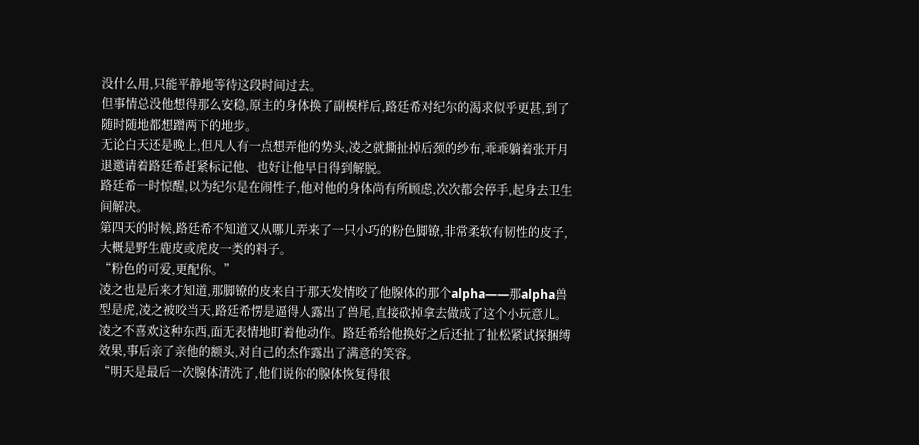没什么用,只能平静地等待这段时间过去。
但事情总没他想得那么安稳,原主的身体换了副模样后,路廷希对纪尔的渴求似乎更甚,到了随时随地都想蹭两下的地步。
无论白天还是晚上,但凡人有一点想弄他的势头,凌之就撕扯掉后颈的纱布,乖乖躺着张开月退邀请着路廷希赶紧标记他、也好让他早日得到解脱。
路廷希一时惊醒,以为纪尔是在闹性子,他对他的身体尚有所顾虑,次次都会停手,起身去卫生间解决。
第四天的时候,路廷希不知道又从哪儿弄来了一只小巧的粉色脚镣,非常柔软有韧性的皮子,大概是野生鹿皮或虎皮一类的料子。
“粉色的可爱,更配你。”
凌之也是后来才知道,那脚镣的皮来自于那天发情咬了他腺体的那个alpha——那alpha兽型是虎,凌之被咬当天,路廷希愣是逼得人露出了兽尾,直接砍掉拿去做成了这个小玩意儿。
凌之不喜欢这种东西,面无表情地盯着他动作。路廷希给他换好之后还扯了扯松紧试探捆缚效果,事后亲了亲他的额头,对自己的杰作露出了满意的笑容。
“明天是最后一次腺体清洗了,他们说你的腺体恢复得很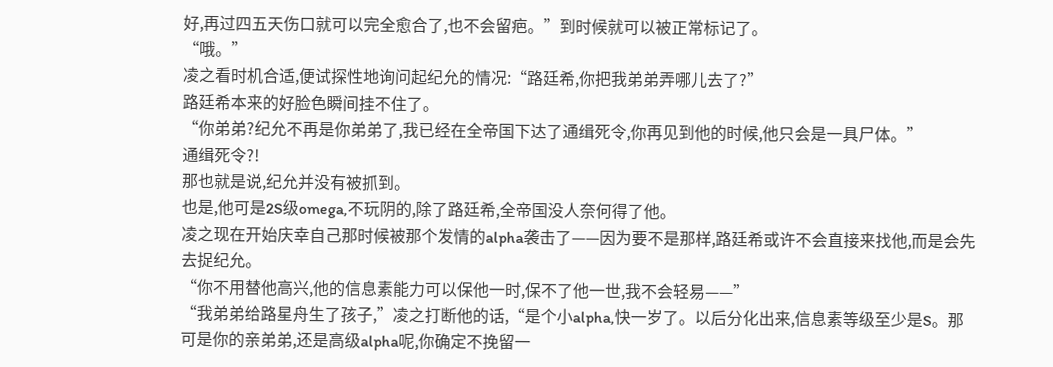好,再过四五天伤口就可以完全愈合了,也不会留疤。”到时候就可以被正常标记了。
“哦。”
凌之看时机合适,便试探性地询问起纪允的情况:“路廷希,你把我弟弟弄哪儿去了?”
路廷希本来的好脸色瞬间挂不住了。
“你弟弟?纪允不再是你弟弟了,我已经在全帝国下达了通缉死令,你再见到他的时候,他只会是一具尸体。”
通缉死令?!
那也就是说,纪允并没有被抓到。
也是,他可是2S级omega,不玩阴的,除了路廷希,全帝国没人奈何得了他。
凌之现在开始庆幸自己那时候被那个发情的alpha袭击了——因为要不是那样,路廷希或许不会直接来找他,而是会先去捉纪允。
“你不用替他高兴,他的信息素能力可以保他一时,保不了他一世,我不会轻易——”
“我弟弟给路星舟生了孩子,”凌之打断他的话,“是个小alpha,快一岁了。以后分化出来,信息素等级至少是S。那可是你的亲弟弟,还是高级alpha呢,你确定不挽留一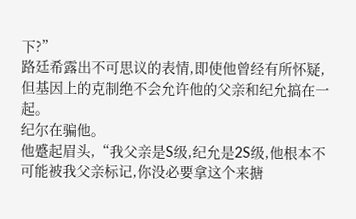下?”
路廷希露出不可思议的表情,即使他曾经有所怀疑,但基因上的克制绝不会允许他的父亲和纪允搞在一起。
纪尔在骗他。
他蹙起眉头,“我父亲是S级,纪允是2S级,他根本不可能被我父亲标记,你没必要拿这个来搪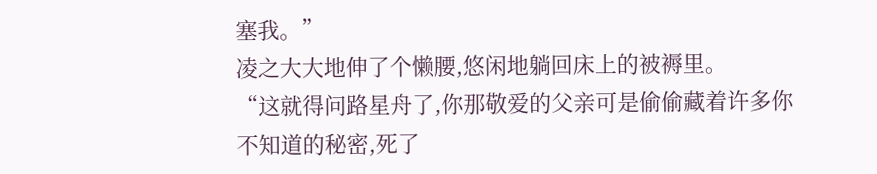塞我。”
凌之大大地伸了个懒腰,悠闲地躺回床上的被褥里。
“这就得问路星舟了,你那敬爱的父亲可是偷偷藏着许多你不知道的秘密,死了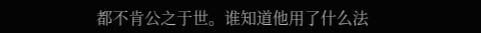都不肯公之于世。谁知道他用了什么法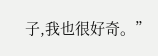子,我也很好奇。”